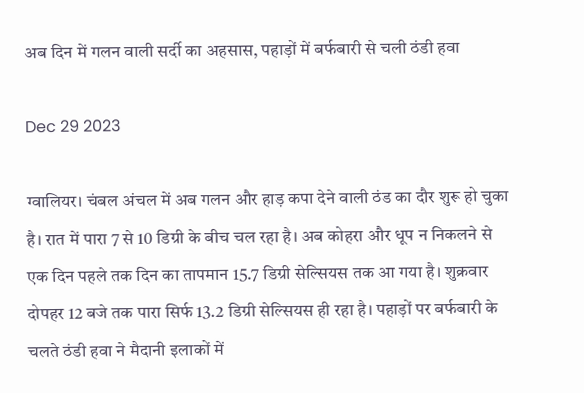अब दिन में गलन वाली सर्दी का अहसास, पहाड़ों में बर्फबारी से चली ठंडी हवा

Dec 29 2023

ग्वालियर। चंबल अंचल में अब गलन और हाड़ कपा देने वाली ठंड का दौर शुरू हो चुका है। रात में पारा 7 से 10 डिग्री के बीच चल रहा है। अब कोहरा और धूप न निकलने से एक दिन पहले तक दिन का तापमान 15.7 डिग्री सेल्सियस तक आ गया है। शुक्रवार दोपहर 12 बजे तक पारा सिर्फ 13.2 डिग्री सेल्सियस ही रहा है। पहाड़ों पर बर्फबारी के चलते ठंडी हवा ने मैदानी इलाकों में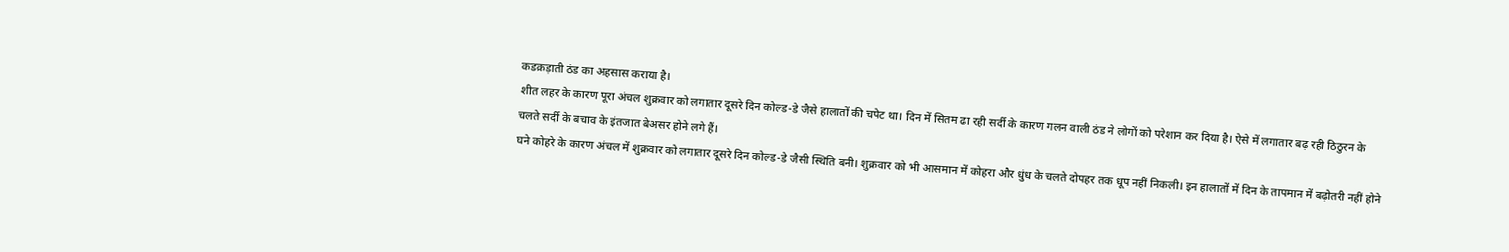कडक़ड़ाती ठंड का अहसास कराया है।
शीत लहर के कारण पूरा अंचल शुक्रवार को लगातार दूसरे दिन कोल्ड-डे जैसे हालातों की चपेट था। दिन में सितम ढा रही सर्दी के कारण गलन वाली ठंड ने लोगों को परेशान कर दिया है। ऐसे में लगातार बढ़ रही ठिठुरन के चलते सर्दी के बचाव के इंतजात बेअसर होने लगे हैं।
घने कोहरे के कारण अंचल में शुक्रवार को लगातार दूसरे दिन कोल्ड-डे जैसी स्थिति बनी। शुक्रवार को भी आसमान में कोहरा और धुंध के चलते दोपहर तक धूप नहीं निकली। इन हालातों में दिन के तापमान में बढ़ोतरी नहीं होने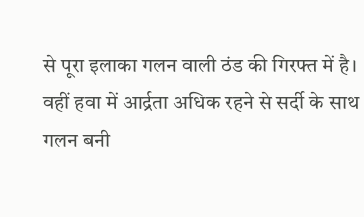से पूरा इलाका गलन वाली ठंड की गिरफ्त में है। वहीं हवा में आर्द्रता अधिक रहने से सर्दी के साथ गलन बनी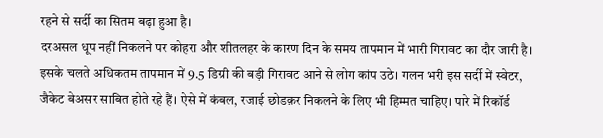रहने से सर्दी का सितम बढ़ा हुआ है।
दरअसल धूप नहीं निकलने पर कोहरा और शीतलहर के कारण दिन के समय तापमान में भारी गिरावट का दौर जारी है। इसके चलते अधिकतम तापमान में 9.5 डिग्री की बड़ी गिरावट आने से लोग कांप उठे। गलन भरी इस सर्दी में स्वेटर, जैकेट बेअसर साबित होते रहे हैं। ऐसे में कंबल, रजाई छोडक़र निकलने के लिए भी हिम्मत चाहिए। पारे में रिकॉर्ड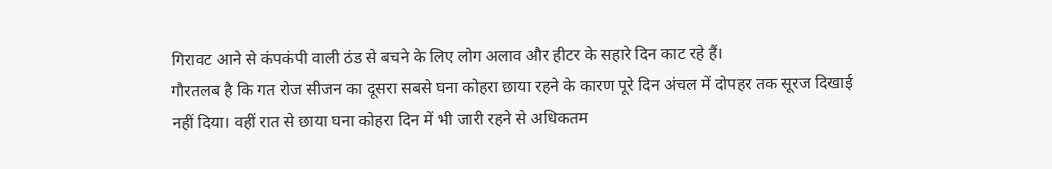गिरावट आने से कंपकंपी वाली ठंड से बचने के लिए लोग अलाव और हीटर के सहारे दिन काट रहे हैं।
गौरतलब है कि गत रोज सीजन का दूसरा सबसे घना कोहरा छाया रहने के कारण पूरे दिन अंचल में दोपहर तक सूरज दिखाई नहीं दिया। वहीं रात से छाया घना कोहरा दिन में भी जारी रहने से अधिकतम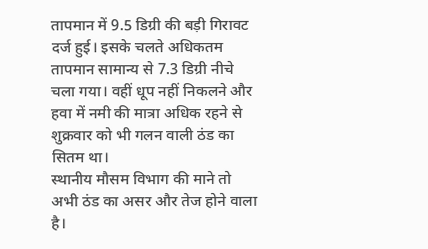तापमान में 9.5 डिग्री की बड़ी गिरावट दर्ज हुई। इसके चलते अधिकतम तापमान सामान्य से 7.3 डिग्री नीचे चला गया। वहीं धूप नहीं निकलने और हवा में नमी की मात्रा अधिक रहने से शुक्रवार को भी गलन वाली ठंड का सितम था।
स्थानीय मौसम विभाग की माने तो अभी ठंड का असर और तेज होने वाला है।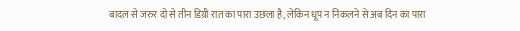बादल से जरुर दो से तीन डिग्री रात का पारा उछला है, लेकिन धूप न निकलने से अब दिन का पारा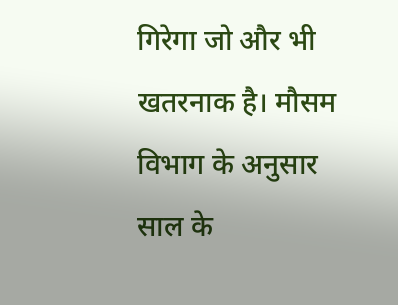गिरेगा जो और भी खतरनाक है। मौसम विभाग के अनुसार साल के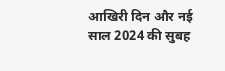आखिरी दिन और नई साल 2024 की सुबह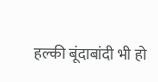हल्की बूंदाबांदी भी हो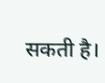सकती है।